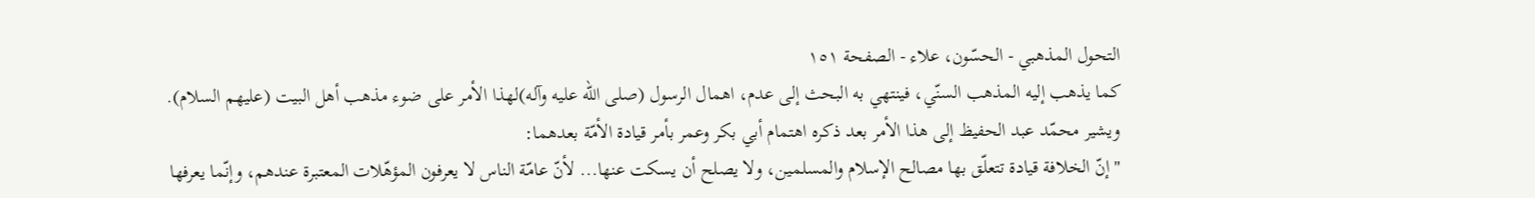التحول المذهبي - الحسّون، علاء - الصفحة ١٥١
كما يذهب إليه المذهب السنّي، فينتهي به البحث إلى عدم، اهمال الرسول (صلى الله عليه وآله)لهذا الأمر على ضوء مذهب أهل البيت (عليهم السلام).
ويشير محمّد عبد الحفيظ إلى هذا الأمر بعد ذكره اهتمام أبي بكر وعمر بأمر قيادة الأمّة بعدهما:
" إنّ الخلافة قيادة تتعلّق بها مصالح الإسلام والمسلمين، ولا يصلح أن يسكت عنها... لأنّ عامّة الناس لا يعرفون المؤهّلات المعتبرة عندهم، وإنّما يعرفها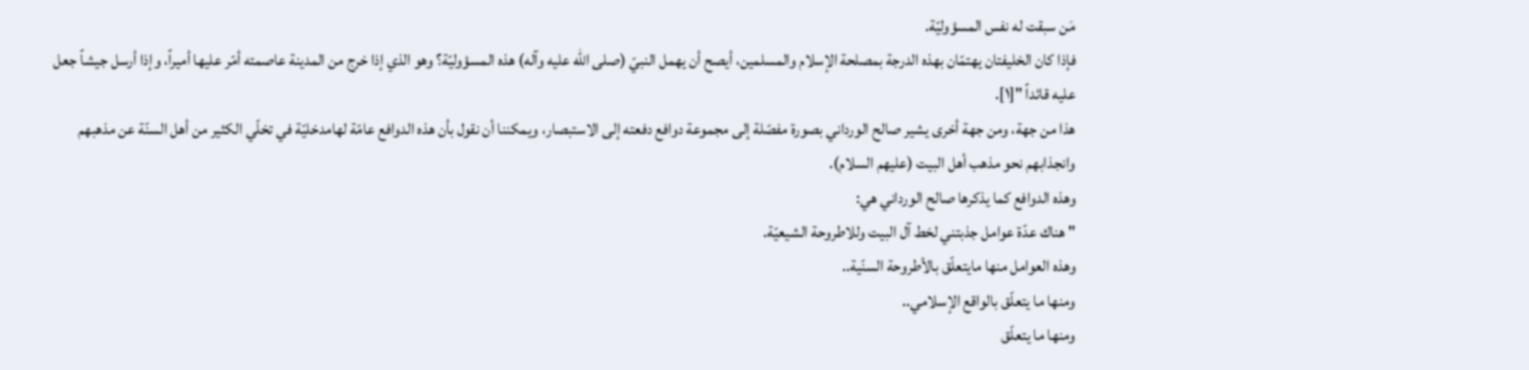مَن سبقت له نفس المسؤوليّة.
فإذا كان الخليفتان يهتمّان بهذه الدرجة بمصلحة الإسلام والمسلمين، أيصح أن يهمل النبيّ (صلى الله عليه وآله) هذه المسؤوليّة؟ وهو الذي إذا خرج من المدينة عاصمته أمّر عليها أميراً، وإذا أرسل جيشاً جعل عليه قائداً "[١].
هذا من جهة، ومن جهة أخرى يشير صالح الورداني بصورة مفصّلة إلى مجموعة دوافع دفعته إلى الاستبصار، ويمكننا أن نقول بأن هذه الدوافع عامّة لهامدخليّة في تخلّي الكثير من أهل السنّة عن مذهبهم وانجذابهم نحو مذهب أهل البيت (عليهم السلام).
وهذه الدوافع كما يذكرها صالح الورداني هي:
" هناك عدّة عوامل جذبتني لخط آل البيت وللاطروحة الشيعيّة.
وهذه العوامل منها مايتعلّق بالأطروحة السنّية..
ومنها ما يتعلّق بالواقع الإسلامي..
ومنها ما يتعلّق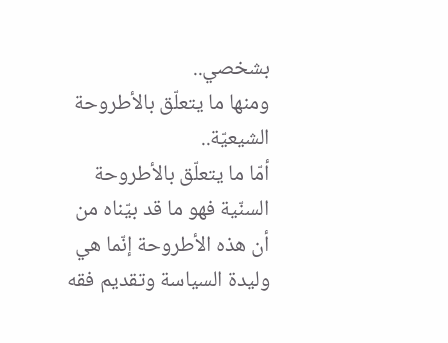بشخصي..
ومنها ما يتعلّق بالأطروحة الشيعيّة..
أمّا ما يتعلّق بالأطروحة السنّية فهو ما قد بيّناه من أن هذه الأطروحة إنّما هي وليدة السياسة وتقديم فقه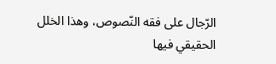الرّجال على فقه النّصوص، وهذا الخلل الحقيقي فيها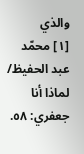والذي
[١] محمّد عبد الحفيظ/ لماذا أنا جعفري: ٥٨.